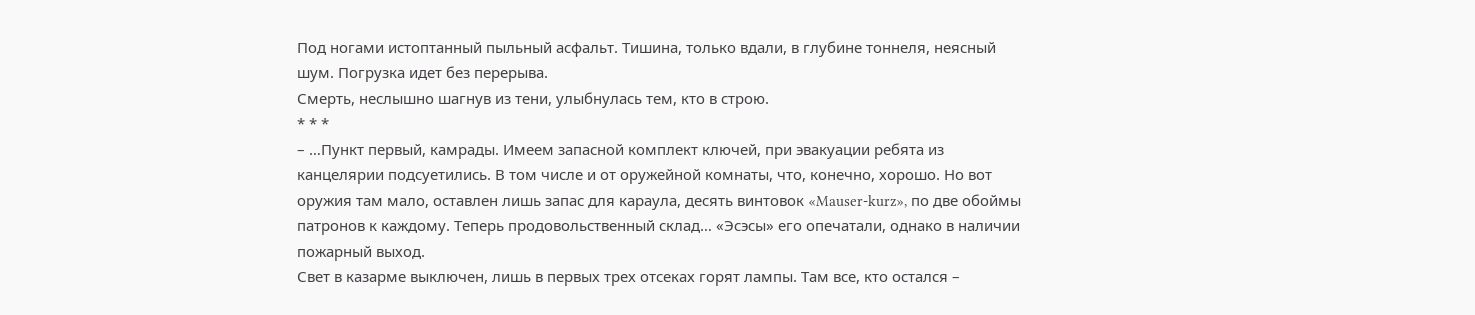Под ногами истоптанный пыльный асфальт. Тишина, только вдали, в глубине тоннеля, неясный шум. Погрузка идет без перерыва.
Смерть, неслышно шагнув из тени, улыбнулась тем, кто в строю.
* * *
– …Пункт первый, камрады. Имеем запасной комплект ключей, при эвакуации ребята из канцелярии подсуетились. В том числе и от оружейной комнаты, что, конечно, хорошо. Но вот оружия там мало, оставлен лишь запас для караула, десять винтовок «Mauser-kurz», по две обоймы патронов к каждому. Теперь продовольственный склад… «Эсэсы» его опечатали, однако в наличии пожарный выход.
Свет в казарме выключен, лишь в первых трех отсеках горят лампы. Там все, кто остался –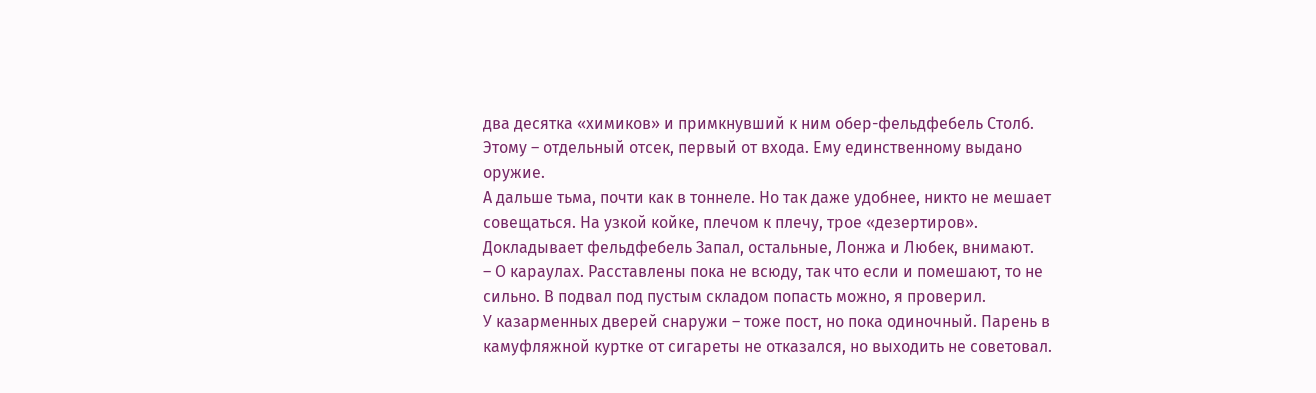два десятка «химиков» и примкнувший к ним обер-фельдфебель Столб. Этому – отдельный отсек, первый от входа. Ему единственному выдано оружие.
А дальше тьма, почти как в тоннеле. Но так даже удобнее, никто не мешает совещаться. На узкой койке, плечом к плечу, трое «дезертиров». Докладывает фельдфебель Запал, остальные, Лонжа и Любек, внимают.
– О караулах. Расставлены пока не всюду, так что если и помешают, то не сильно. В подвал под пустым складом попасть можно, я проверил.
У казарменных дверей снаружи – тоже пост, но пока одиночный. Парень в камуфляжной куртке от сигареты не отказался, но выходить не советовал.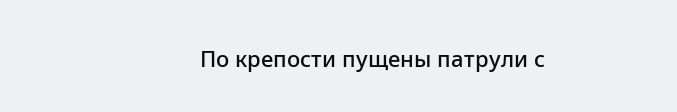По крепости пущены патрули с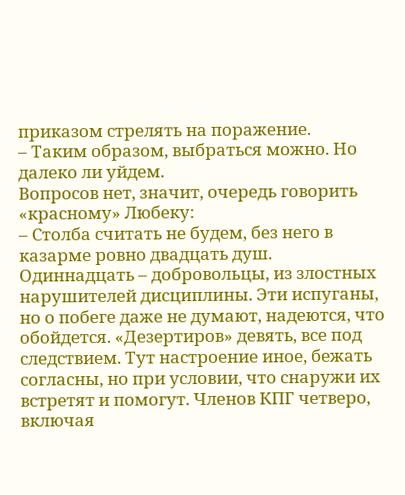приказом стрелять на поражение.
– Таким образом, выбраться можно. Но далеко ли уйдем.
Вопросов нет, значит, очередь говорить «красному» Любеку:
– Столба считать не будем, без него в казарме ровно двадцать душ. Одиннадцать – добровольцы, из злостных нарушителей дисциплины. Эти испуганы, но о побеге даже не думают, надеются, что обойдется. «Дезертиров» девять, все под следствием. Тут настроение иное, бежать согласны, но при условии, что снаружи их встретят и помогут. Членов КПГ четверо, включая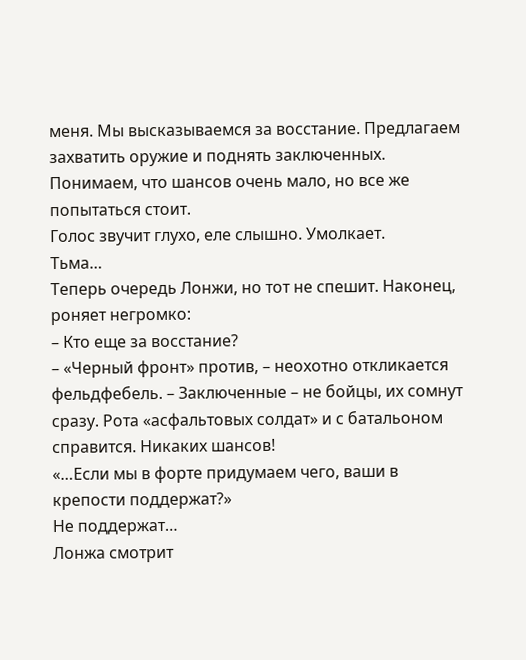меня. Мы высказываемся за восстание. Предлагаем захватить оружие и поднять заключенных. Понимаем, что шансов очень мало, но все же попытаться стоит.
Голос звучит глухо, еле слышно. Умолкает.
Тьма…
Теперь очередь Лонжи, но тот не спешит. Наконец, роняет негромко:
– Кто еще за восстание?
– «Черный фронт» против, – неохотно откликается фельдфебель. – Заключенные – не бойцы, их сомнут сразу. Рота «асфальтовых солдат» и с батальоном справится. Никаких шансов!
«…Если мы в форте придумаем чего, ваши в крепости поддержат?»
Не поддержат…
Лонжа смотрит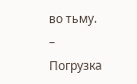во тьму.
– Погрузка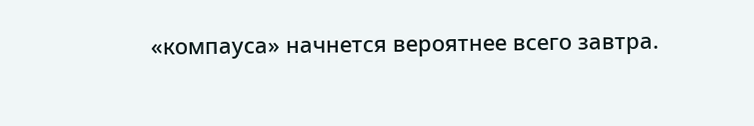«компауса» начнется вероятнее всего завтра.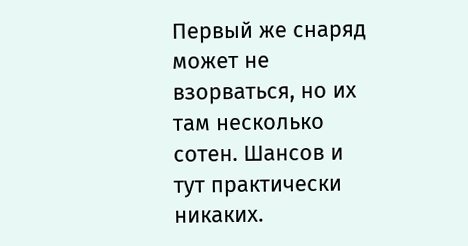Первый же снаряд может не взорваться, но их там несколько сотен. Шансов и тут практически никаких.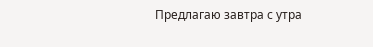Предлагаю завтра с утра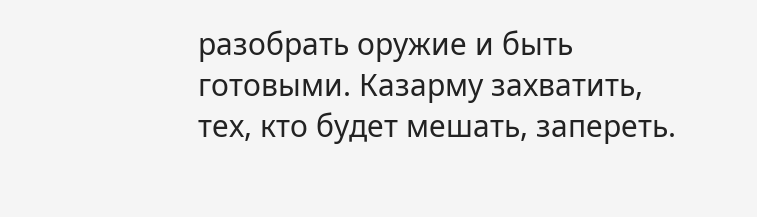разобрать оружие и быть готовыми. Казарму захватить, тех, кто будет мешать, запереть.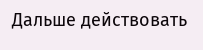Дальше действовать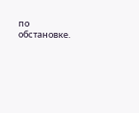по обстановке.